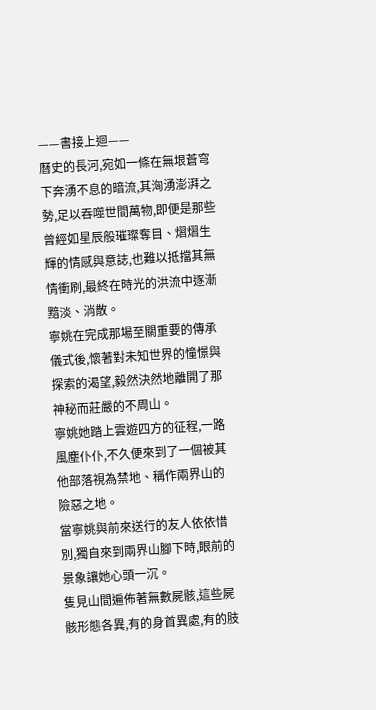——書接上迴——
曆史的長河,宛如一條在無垠蒼穹下奔湧不息的暗流,其洶湧澎湃之勢,足以吞噬世間萬物,即便是那些曾經如星辰般璀璨奪目、熠熠生輝的情感與意誌,也難以抵擋其無情衝刷,最終在時光的洪流中逐漸黯淡、消散。
寧姚在完成那場至關重要的傳承儀式後,懷著對未知世界的憧憬與探索的渴望,毅然決然地離開了那神秘而莊嚴的不周山。
寧姚她踏上雲遊四方的征程,一路風塵仆仆,不久便來到了一個被其他部落視為禁地、稱作兩界山的險惡之地。
當寧姚與前來送行的友人依依惜別,獨自來到兩界山腳下時,眼前的景象讓她心頭一沉。
隻見山間遍佈著無數屍骸,這些屍骸形態各異,有的身首異處,有的肢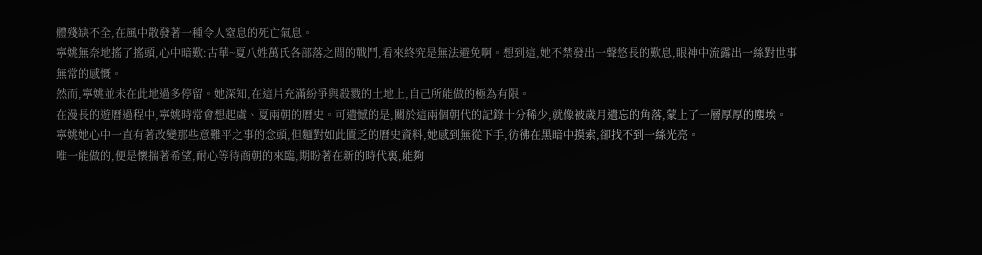體殘缺不全,在風中散發著一種令人窒息的死亡氣息。
寧姚無奈地搖了搖頭,心中暗歎:古華~夏八姓萬氏各部落之間的戰鬥,看來終究是無法避免啊。想到這,她不禁發出一聲悠長的歎息,眼神中流露出一絲對世事無常的感慨。
然而,寧姚並未在此地過多停留。她深知,在這片充滿紛爭與殺戮的土地上,自己所能做的極為有限。
在漫長的遊曆過程中,寧姚時常會想起虞、夏兩朝的曆史。可遺憾的是,關於這兩個朝代的記錄十分稀少,就像被歲月遺忘的角落,蒙上了一層厚厚的塵埃。
寧姚她心中一直有著改變那些意難平之事的念頭,但麵對如此匱乏的曆史資料,她感到無從下手,彷彿在黑暗中摸索,卻找不到一絲光亮。
唯一能做的,便是懷揣著希望,耐心等待商朝的來臨,期盼著在新的時代裏,能夠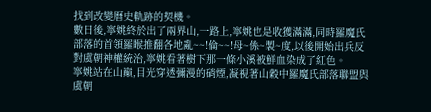找到改變曆史軌跡的契機。
數日後,寧姚終於出了兩界山,一路上,寧姚也是收獲滿滿,同時羅魔氏部落的首領羅睺推翻各地亂~~!倫~~!母~係~製~度,以後開始出兵反對虞朝神權統治,寧姚看著樹下那一條小溪被鮮血染成了紅色。
寧姚站在山巔,目光穿透彌漫的硝煙,凝視著山穀中羅魔氏部落聯盟與虞朝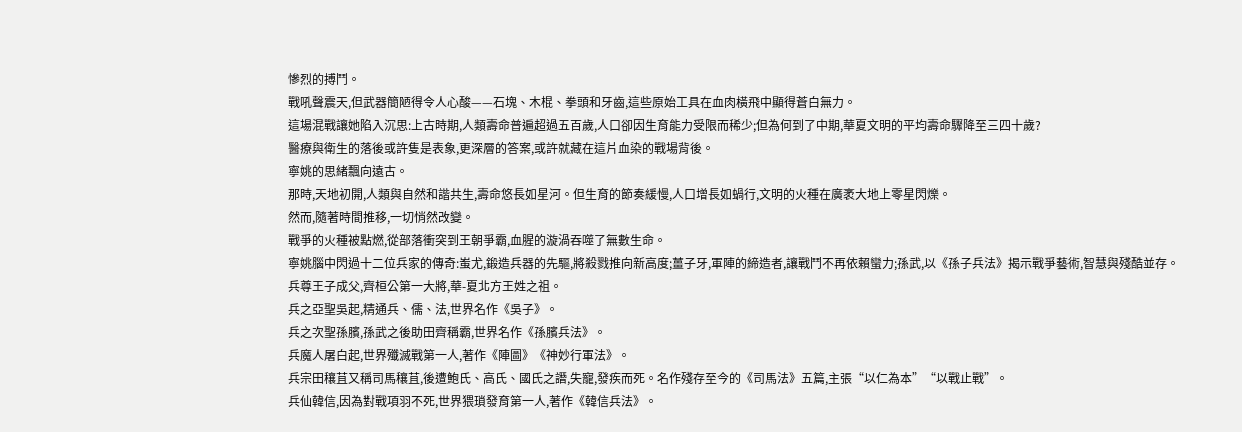慘烈的搏鬥。
戰吼聲震天,但武器簡陋得令人心酸——石塊、木棍、拳頭和牙齒,這些原始工具在血肉橫飛中顯得蒼白無力。
這場混戰讓她陷入沉思:上古時期,人類壽命普遍超過五百歲,人口卻因生育能力受限而稀少;但為何到了中期,華夏文明的平均壽命驟降至三四十歲?
醫療與衛生的落後或許隻是表象,更深層的答案,或許就藏在這片血染的戰場背後。
寧姚的思緒飄向遠古。
那時,天地初開,人類與自然和諧共生,壽命悠長如星河。但生育的節奏緩慢,人口增長如蝸行,文明的火種在廣袤大地上零星閃爍。
然而,隨著時間推移,一切悄然改變。
戰爭的火種被點燃,從部落衝突到王朝爭霸,血腥的漩渦吞噬了無數生命。
寧姚腦中閃過十二位兵家的傳奇:蚩尤,鍛造兵器的先驅,將殺戮推向新高度;薑子牙,軍陣的締造者,讓戰鬥不再依賴蠻力;孫武,以《孫子兵法》揭示戰爭藝術,智慧與殘酷並存。
兵尊王子成父,齊桓公第一大將,華-夏北方王姓之祖。
兵之亞聖吳起,精通兵、儒、法,世界名作《吳子》。
兵之次聖孫臏,孫武之後助田齊稱霸,世界名作《孫臏兵法》。
兵魔人屠白起,世界殲滅戰第一人,著作《陣圖》《神妙行軍法》。
兵宗田穰苴又稱司馬穰苴,後遭鮑氏、高氏、國氏之譖,失寵,發疾而死。名作殘存至今的《司馬法》五篇,主張“以仁為本”“以戰止戰”。
兵仙韓信,因為對戰項羽不死,世界猥瑣發育第一人,著作《韓信兵法》。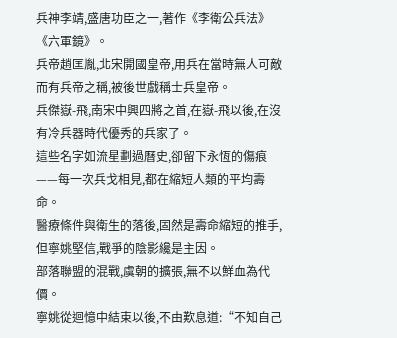兵神李靖,盛唐功臣之一,著作《李衛公兵法》《六軍鏡》。
兵帝趙匡胤,北宋開國皇帝,用兵在當時無人可敵而有兵帝之稱,被後世戲稱士兵皇帝。
兵傑嶽-飛,南宋中興四將之首,在嶽-飛以後,在沒有冷兵器時代優秀的兵家了。
這些名字如流星劃過曆史,卻留下永恆的傷痕——每一次兵戈相見,都在縮短人類的平均壽命。
醫療條件與衛生的落後,固然是壽命縮短的推手,但寧姚堅信,戰爭的陰影纔是主因。
部落聯盟的混戰,虞朝的擴張,無不以鮮血為代價。
寧姚從迴憶中結束以後,不由歎息道:“不知自己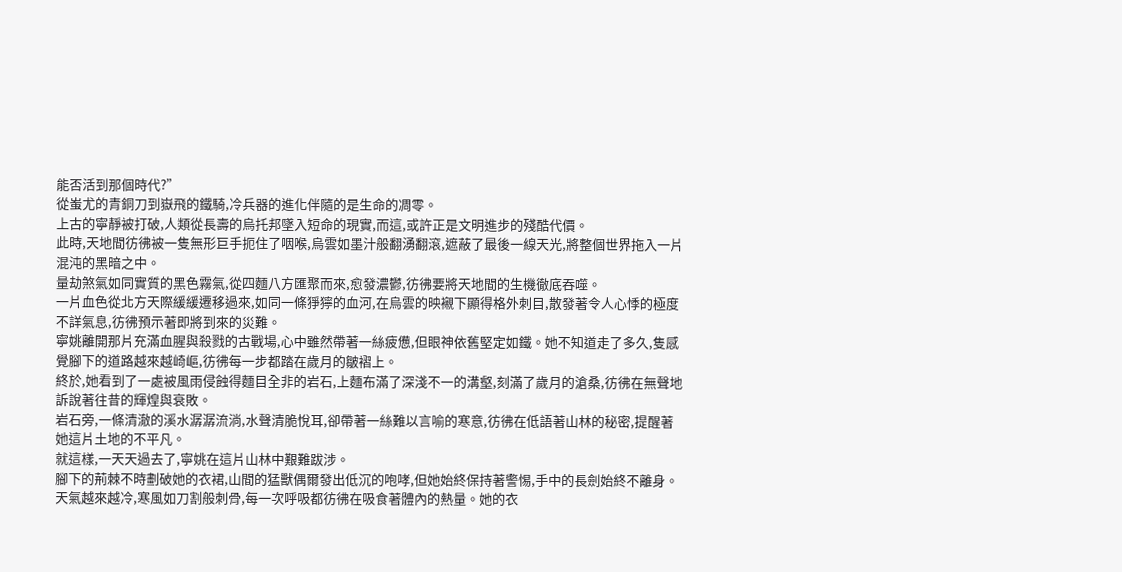能否活到那個時代?”
從蚩尤的青銅刀到嶽飛的鐵騎,冷兵器的進化伴隨的是生命的凋零。
上古的寧靜被打破,人類從長壽的烏托邦墜入短命的現實,而這,或許正是文明進步的殘酷代價。
此時,天地間彷彿被一隻無形巨手扼住了咽喉,烏雲如墨汁般翻湧翻滾,遮蔽了最後一線天光,將整個世界拖入一片混沌的黑暗之中。
量劫煞氣如同實質的黑色霧氣,從四麵八方匯聚而來,愈發濃鬱,彷彿要將天地間的生機徹底吞噬。
一片血色從北方天際緩緩遷移過來,如同一條猙獰的血河,在烏雲的映襯下顯得格外刺目,散發著令人心悸的極度不詳氣息,彷彿預示著即將到來的災難。
寧姚離開那片充滿血腥與殺戮的古戰場,心中雖然帶著一絲疲憊,但眼神依舊堅定如鐵。她不知道走了多久,隻感覺腳下的道路越來越崎嶇,彷彿每一步都踏在歲月的皺褶上。
終於,她看到了一處被風雨侵蝕得麵目全非的岩石,上麵布滿了深淺不一的溝壑,刻滿了歲月的滄桑,彷彿在無聲地訴說著往昔的輝煌與衰敗。
岩石旁,一條清澈的溪水潺潺流淌,水聲清脆悅耳,卻帶著一絲難以言喻的寒意,彷彿在低語著山林的秘密,提醒著她這片土地的不平凡。
就這樣,一天天過去了,寧姚在這片山林中艱難跋涉。
腳下的荊棘不時劃破她的衣裙,山間的猛獸偶爾發出低沉的咆哮,但她始終保持著警惕,手中的長劍始終不離身。
天氣越來越冷,寒風如刀割般刺骨,每一次呼吸都彷彿在吸食著體內的熱量。她的衣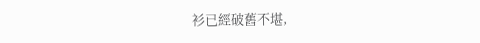衫已經破舊不堪,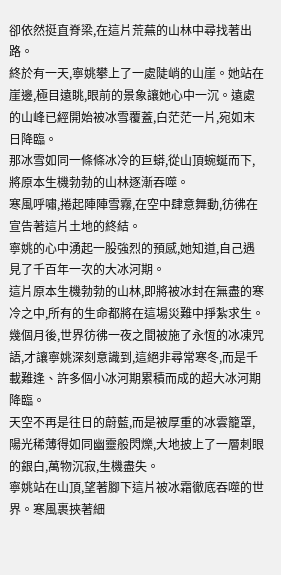卻依然挺直脊梁,在這片荒蕪的山林中尋找著出路。
終於有一天,寧姚攀上了一處陡峭的山崖。她站在崖邊,極目遠眺,眼前的景象讓她心中一沉。遠處的山峰已經開始被冰雪覆蓋,白茫茫一片,宛如末日降臨。
那冰雪如同一條條冰冷的巨蟒,從山頂蜿蜒而下,將原本生機勃勃的山林逐漸吞噬。
寒風呼嘯,捲起陣陣雪霧,在空中肆意舞動,彷彿在宣告著這片土地的終結。
寧姚的心中湧起一股強烈的預感,她知道,自己遇見了千百年一次的大冰河期。
這片原本生機勃勃的山林,即將被冰封在無盡的寒冷之中,所有的生命都將在這場災難中掙紮求生。
幾個月後,世界彷彿一夜之間被施了永恆的冰凍咒語,才讓寧姚深刻意識到,這絕非尋常寒冬,而是千載難逢、許多個小冰河期累積而成的超大冰河期降臨。
天空不再是往日的蔚藍,而是被厚重的冰雲籠罩,陽光稀薄得如同幽靈般閃爍,大地披上了一層刺眼的銀白,萬物沉寂,生機盡失。
寧姚站在山頂,望著腳下這片被冰霜徹底吞噬的世界。寒風裹挾著細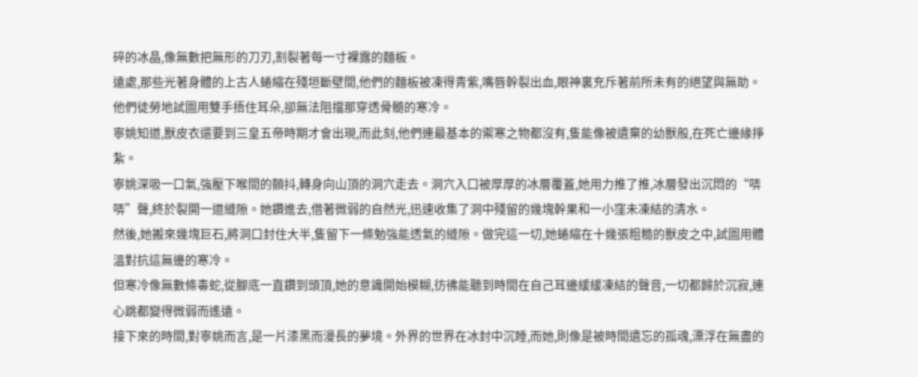碎的冰晶,像無數把無形的刀刃,割裂著每一寸裸露的麵板。
遠處,那些光著身體的上古人蜷縮在殘垣斷壁間,他們的麵板被凍得青紫,嘴唇幹裂出血,眼神裏充斥著前所未有的絕望與無助。他們徒勞地試圖用雙手捂住耳朵,卻無法阻擋那穿透骨髓的寒冷。
寧姚知道,獸皮衣還要到三皇五帝時期才會出現,而此刻,他們連最基本的禦寒之物都沒有,隻能像被遺棄的幼獸般,在死亡邊緣掙紮。
寧姚深吸一口氣,強壓下喉間的顫抖,轉身向山頂的洞穴走去。洞穴入口被厚厚的冰層覆蓋,她用力推了推,冰層發出沉悶的“哢哢”聲,終於裂開一道縫隙。她鑽進去,借著微弱的自然光,迅速收集了洞中殘留的幾塊幹果和一小窪未凍結的清水。
然後,她搬來幾塊巨石,將洞口封住大半,隻留下一條勉強能透氣的縫隙。做完這一切,她蜷縮在十幾張粗糙的獸皮之中,試圖用體溫對抗這無邊的寒冷。
但寒冷像無數條毒蛇,從腳底一直鑽到頭頂,她的意識開始模糊,彷彿能聽到時間在自己耳邊緩緩凍結的聲音,一切都歸於沉寂,連心跳都變得微弱而遙遠。
接下來的時間,對寧姚而言,是一片漆黑而漫長的夢境。外界的世界在冰封中沉睡,而她,則像是被時間遺忘的孤魂,漂浮在無盡的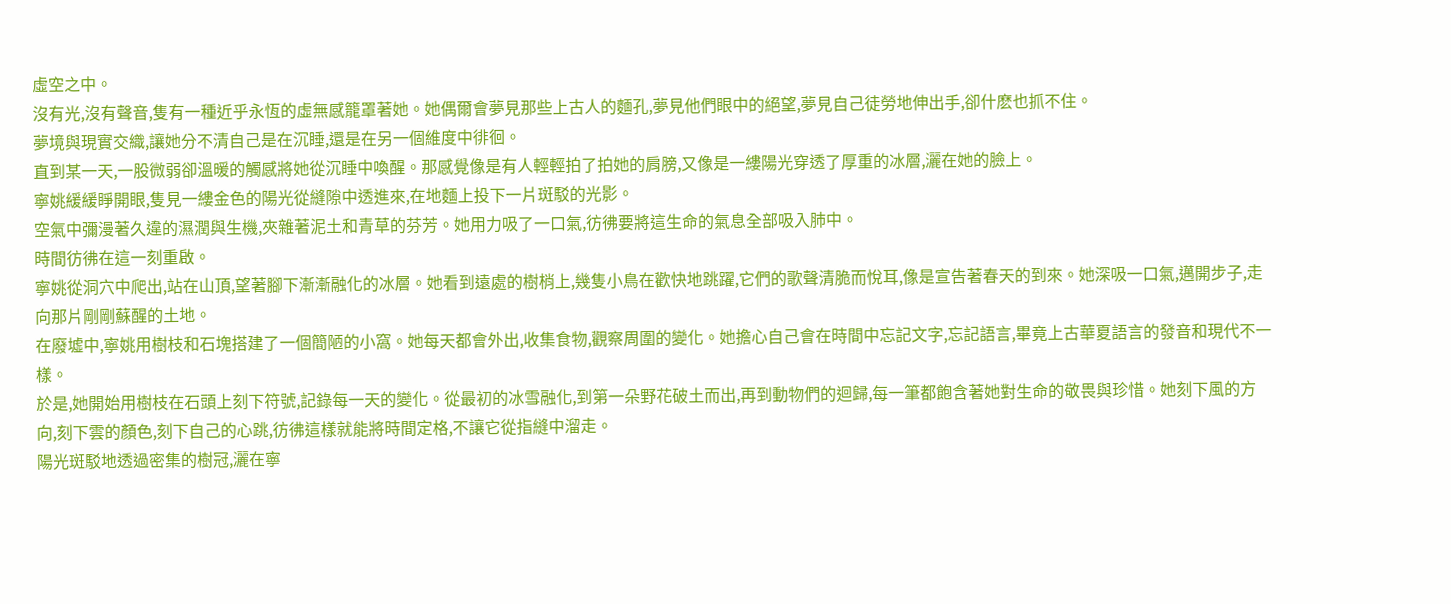虛空之中。
沒有光,沒有聲音,隻有一種近乎永恆的虛無感籠罩著她。她偶爾會夢見那些上古人的麵孔,夢見他們眼中的絕望,夢見自己徒勞地伸出手,卻什麽也抓不住。
夢境與現實交織,讓她分不清自己是在沉睡,還是在另一個維度中徘徊。
直到某一天,一股微弱卻溫暖的觸感將她從沉睡中喚醒。那感覺像是有人輕輕拍了拍她的肩膀,又像是一縷陽光穿透了厚重的冰層,灑在她的臉上。
寧姚緩緩睜開眼,隻見一縷金色的陽光從縫隙中透進來,在地麵上投下一片斑駁的光影。
空氣中彌漫著久違的濕潤與生機,夾雜著泥土和青草的芬芳。她用力吸了一口氣,彷彿要將這生命的氣息全部吸入肺中。
時間彷彿在這一刻重啟。
寧姚從洞穴中爬出,站在山頂,望著腳下漸漸融化的冰層。她看到遠處的樹梢上,幾隻小鳥在歡快地跳躍,它們的歌聲清脆而悅耳,像是宣告著春天的到來。她深吸一口氣,邁開步子,走向那片剛剛蘇醒的土地。
在廢墟中,寧姚用樹枝和石塊搭建了一個簡陋的小窩。她每天都會外出,收集食物,觀察周圍的變化。她擔心自己會在時間中忘記文字,忘記語言,畢竟上古華夏語言的發音和現代不一樣。
於是,她開始用樹枝在石頭上刻下符號,記錄每一天的變化。從最初的冰雪融化,到第一朵野花破土而出,再到動物們的迴歸,每一筆都飽含著她對生命的敬畏與珍惜。她刻下風的方向,刻下雲的顏色,刻下自己的心跳,彷彿這樣就能將時間定格,不讓它從指縫中溜走。
陽光斑駁地透過密集的樹冠,灑在寧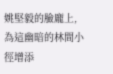姚堅毅的臉龐上,為這幽暗的林間小徑增添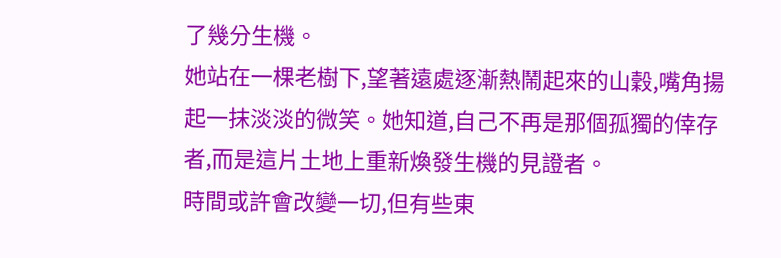了幾分生機。
她站在一棵老樹下,望著遠處逐漸熱鬧起來的山穀,嘴角揚起一抹淡淡的微笑。她知道,自己不再是那個孤獨的倖存者,而是這片土地上重新煥發生機的見證者。
時間或許會改變一切,但有些東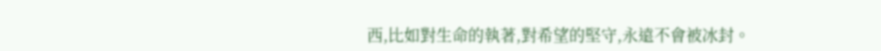西,比如對生命的執著,對希望的堅守,永遠不會被冰封。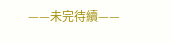——未完待續——